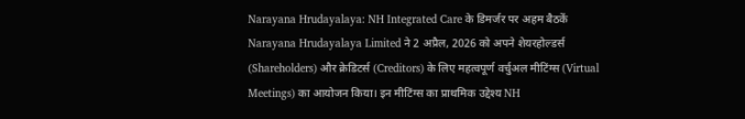Narayana Hrudayalaya: NH Integrated Care के डिमर्जर पर अहम बैठकें
Narayana Hrudayalaya Limited ने 2 अप्रैल, 2026 को अपने शेयरहोल्डर्स (Shareholders) और क्रेडिटर्स (Creditors) के लिए महत्वपूर्ण वर्चुअल मीटिंग्स (Virtual Meetings) का आयोजन किया। इन मीटिंग्स का प्राथमिक उद्देश्य NH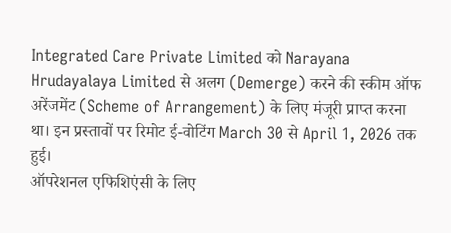Integrated Care Private Limited को Narayana Hrudayalaya Limited से अलग (Demerge) करने की स्कीम ऑफ अरेंजमेंट (Scheme of Arrangement) के लिए मंजूरी प्राप्त करना था। इन प्रस्तावों पर रिमोट ई-वोटिंग March 30 से April 1, 2026 तक हुई।
ऑपरेशनल एफिशिएंसी के लिए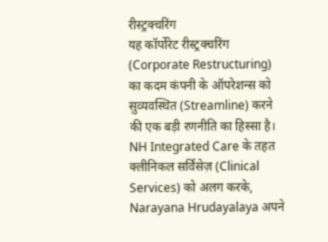रीस्ट्रक्चरिंग
यह कॉर्पोरेट रीस्ट्रक्चरिंग (Corporate Restructuring) का कदम कंपनी के ऑपरेशन्स को सुव्यवस्थित (Streamline) करने की एक बड़ी रणनीति का हिस्सा है। NH Integrated Care के तहत क्लीनिकल सर्विसेज़ (Clinical Services) को अलग करके, Narayana Hrudayalaya अपने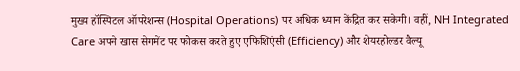मुख्य हॉस्पिटल ऑपरेशन्स (Hospital Operations) पर अधिक ध्यान केंद्रित कर सकेगी। वहीं, NH Integrated Care अपने खास सेगमेंट पर फोकस करते हुए एफिशिएंसी (Efficiency) और शेयरहोल्डर वैल्यू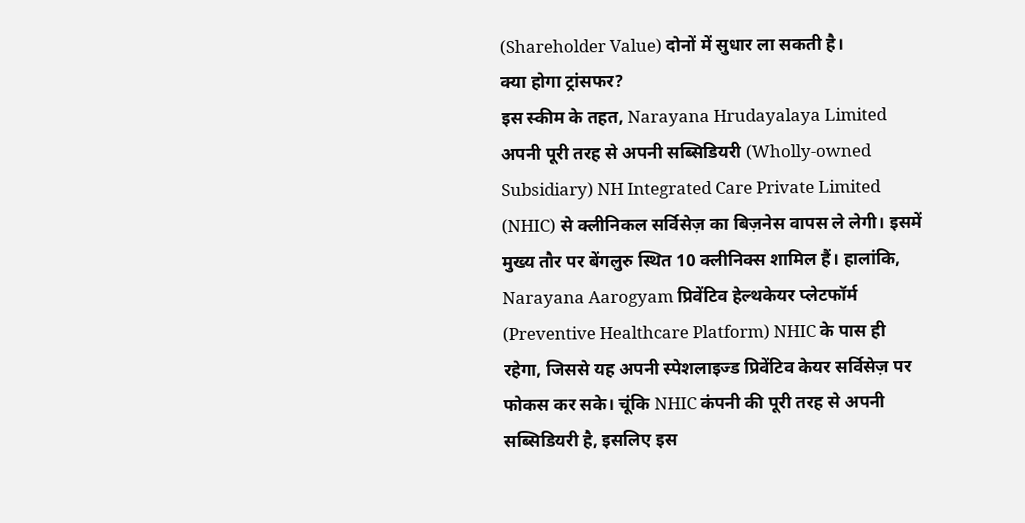(Shareholder Value) दोनों में सुधार ला सकती है।
क्या होगा ट्रांसफर?
इस स्कीम के तहत, Narayana Hrudayalaya Limited अपनी पूरी तरह से अपनी सब्सिडियरी (Wholly-owned Subsidiary) NH Integrated Care Private Limited (NHIC) से क्लीनिकल सर्विसेज़ का बिज़नेस वापस ले लेगी। इसमें मुख्य तौर पर बेंगलुरु स्थित 10 क्लीनिक्स शामिल हैं। हालांकि, Narayana Aarogyam प्रिवेंटिव हेल्थकेयर प्लेटफॉर्म (Preventive Healthcare Platform) NHIC के पास ही रहेगा, जिससे यह अपनी स्पेशलाइज्ड प्रिवेंटिव केयर सर्विसेज़ पर फोकस कर सके। चूंकि NHIC कंपनी की पूरी तरह से अपनी सब्सिडियरी है, इसलिए इस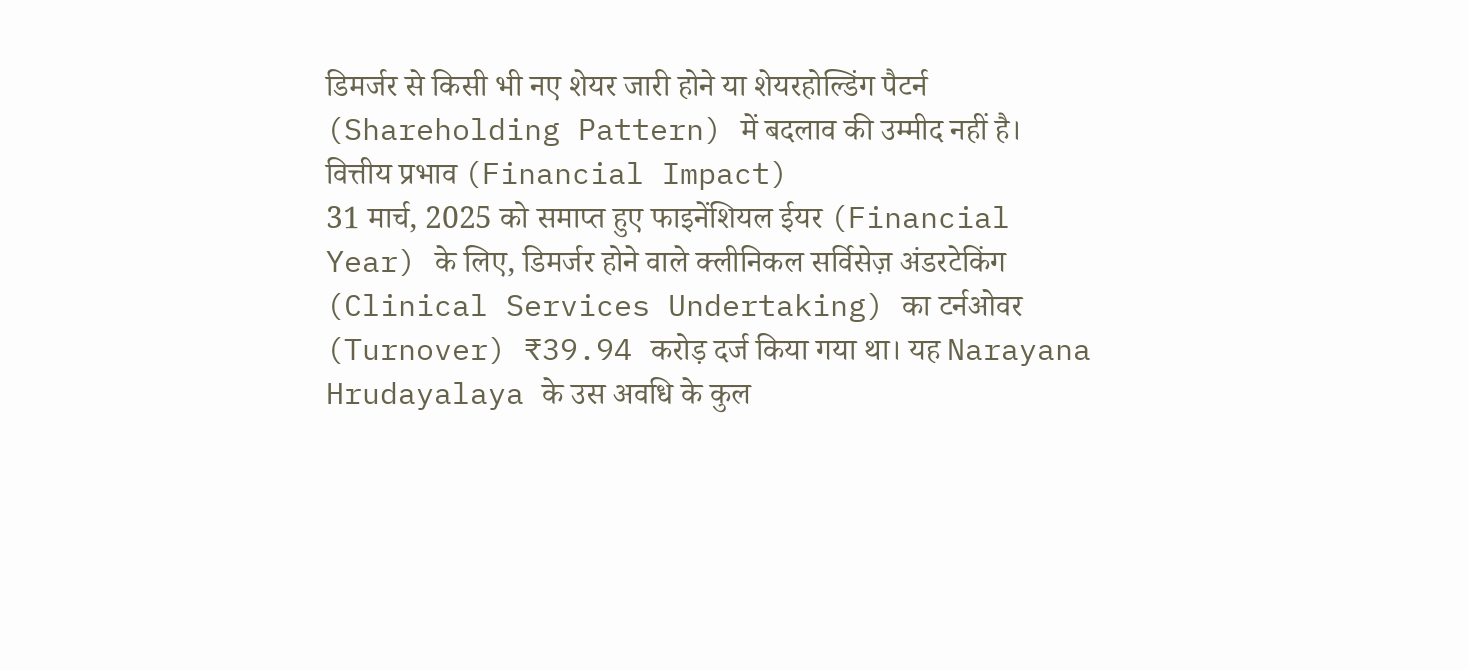डिमर्जर से किसी भी नए शेयर जारी होने या शेयरहोल्डिंग पैटर्न (Shareholding Pattern) में बदलाव की उम्मीद नहीं है।
वित्तीय प्रभाव (Financial Impact)
31 मार्च, 2025 को समाप्त हुए फाइनेंशियल ईयर (Financial Year) के लिए, डिमर्जर होने वाले क्लीनिकल सर्विसेज़ अंडरटेकिंग (Clinical Services Undertaking) का टर्नओवर (Turnover) ₹39.94 करोड़ दर्ज किया गया था। यह Narayana Hrudayalaya के उस अवधि के कुल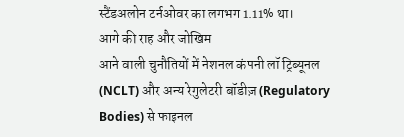स्टैंडअलोन टर्नओवर का लगभग 1.11% था।
आगे की राह और जोखिम
आने वाली चुनौतियों में नेशनल कंपनी लॉ ट्रिब्यूनल (NCLT) और अन्य रेगुलेटरी बॉडीज़ (Regulatory Bodies) से फाइनल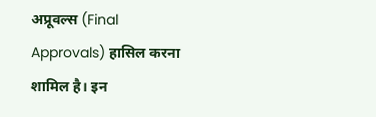अप्रूवल्स (Final Approvals) हासिल करना शामिल है। इन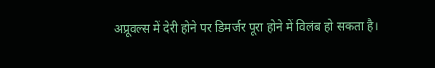अप्रूवल्स में देरी होने पर डिमर्जर पूरा होने में विलंब हो सकता है।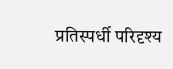प्रतिस्पर्धी परिदृश्य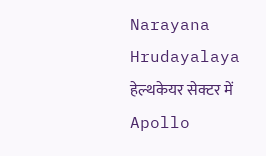Narayana Hrudayalaya हेल्थकेयर सेक्टर में Apollo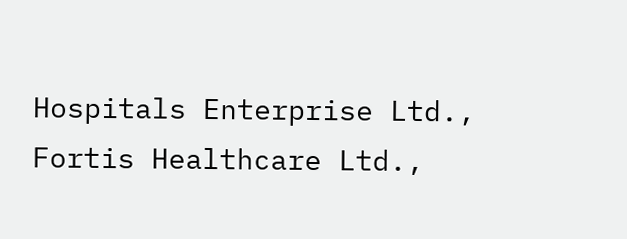Hospitals Enterprise Ltd., Fortis Healthcare Ltd.,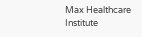Max Healthcare Institute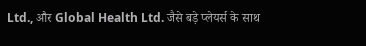Ltd., और Global Health Ltd. जैसे बड़े प्लेयर्स के साथ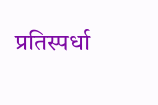प्रतिस्पर्धा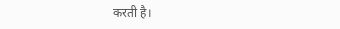करती है।